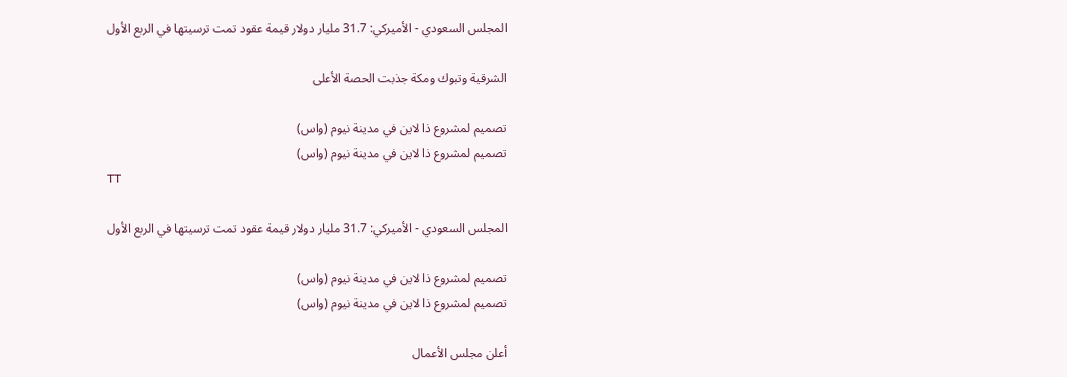المجلس السعودي - الأميركي: 31.7 مليار دولار قيمة عقود تمت ترسيتها في الربع الأول

الشرقية وتبوك ومكة جذبت الحصة الأعلى

تصميم لمشروع ذا لاين في مدينة نيوم (واس)
تصميم لمشروع ذا لاين في مدينة نيوم (واس)
TT

المجلس السعودي - الأميركي: 31.7 مليار دولار قيمة عقود تمت ترسيتها في الربع الأول

تصميم لمشروع ذا لاين في مدينة نيوم (واس)
تصميم لمشروع ذا لاين في مدينة نيوم (واس)

أعلن مجلس الأعمال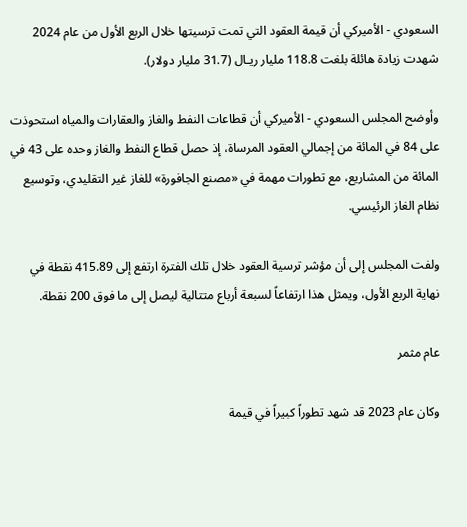السعودي - الأميركي أن قيمة العقود التي تمت ترسيتها خلال الربع الأول من عام 2024 شهدت زيادة هائلة بلغت 118.8 مليار ريـال (31.7 مليار دولار).

وأوضح المجلس السعودي - الأميركي أن قطاعات النفط والغاز والعقارات والمياه استحوذت على 84 في المائة من إجمالي العقود المرساة، إذ حصل قطاع النفط والغاز وحده على 43 في المائة من المشاريع، مع تطورات مهمة في «مصنع الجافورة» للغاز غير التقليدي، وتوسيع نظام الغاز الرئيسي.

ولفت المجلس إلى أن مؤشر ترسية العقود خلال تلك الفترة ارتفع إلى 415.89 نقطة في نهاية الربع الأول، ويمثل هذا ارتفاعاً لسبعة أرباع متتالية ليصل إلى ما فوق 200 نقطة.

عام مثمر

وكان عام 2023 قد شهد تطوراً كبيراً في قيمة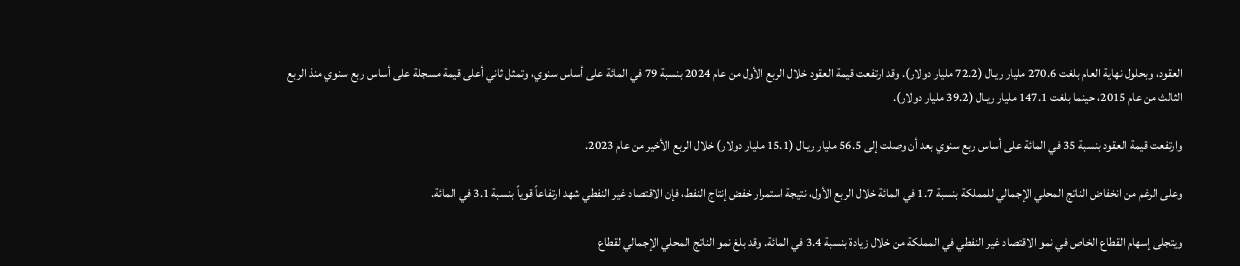العقود، وبحلول نهاية العام بلغت 270.6 مليار ريـال (72.2 مليار دولار). وقد ارتفعت قيمة العقود خلال الربع الأول من عام 2024 بنسبة 79 في المائة على أساس سنوي، وتمثل ثاني أعلى قيمة مسجلة على أساس ربع سنوي منذ الربع الثالث من عام 2015، حينما بلغت 147.1 مليار ريـال (39.2 مليار دولار).

وارتفعت قيمة العقود بنسبة 35 في المائة على أساس ربع سنوي بعد أن وصلت إلى 56.5 مليار ريـال (15.1 مليار دولار) خلال الربع الأخير من عام 2023.

وعلى الرغم من انخفاض الناتج المحلي الإجمالي للمملكة بنسبة 1.7 في المائة خلال الربع الأول، نتيجة استمرار خفض إنتاج النفط، فإن الاقتصاد غير النفطي شهد ارتفاعاً قوياً بنسبة 3.1 في المائة.

ويتجلى إسهام القطاع الخاص في نمو الاقتصاد غير النفطي في المملكة من خلال زيادة بنسبة 3.4 في المائة. وقد بلغ نمو الناتج المحلي الإجمالي لقطاع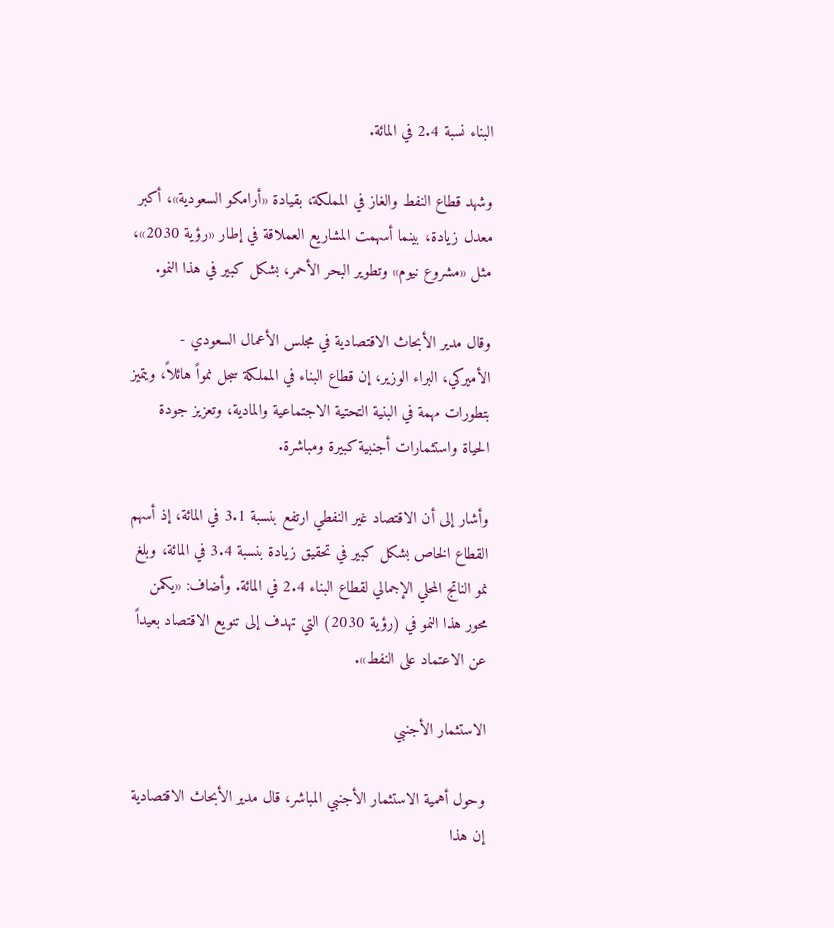البناء نسبة 2.4 في المائة.

وشهد قطاع النفط والغاز في المملكة، بقيادة «أرامكو السعودية»، أكبر معدل زيادة، بينما أسهمت المشاريع العملاقة في إطار «رؤية 2030»، مثل «مشروع نيوم» وتطوير البحر الأحمر، بشكل كبير في هذا النمو.

وقال مدير الأبحاث الاقتصادية في مجلس الأعمال السعودي - الأميركي، البراء الوزير، إن قطاع البناء في المملكة سجل نمواً هائلاً، ويتميز بتطورات مهمة في البنية التحتية الاجتماعية والمادية، وتعزيز جودة الحياة واستثمارات أجنبية كبيرة ومباشرة.

وأشار إلى أن الاقتصاد غير النفطي ارتفع بنسبة 3.1 في المائة، إذ أسهم القطاع الخاص بشكل كبير في تحقيق زيادة بنسبة 3.4 في المائة، وبلغ نمو الناتج المحلي الإجمالي لقطاع البناء 2.4 في المائة. وأضاف: «يكمن محور هذا النمو في (رؤية 2030) التي تهدف إلى تنويع الاقتصاد بعيداً عن الاعتماد على النفط».

الاستثمار الأجنبي

وحول أهمية الاستثمار الأجنبي المباشر، قال مدير الأبحاث الاقتصادية إن هذا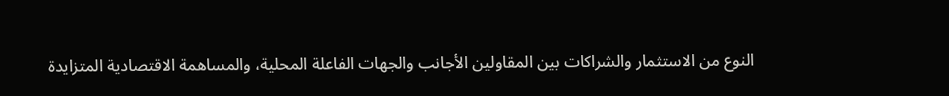النوع من الاستثمار والشراكات بين المقاولين الأجانب والجهات الفاعلة المحلية، والمساهمة الاقتصادية المتزايدة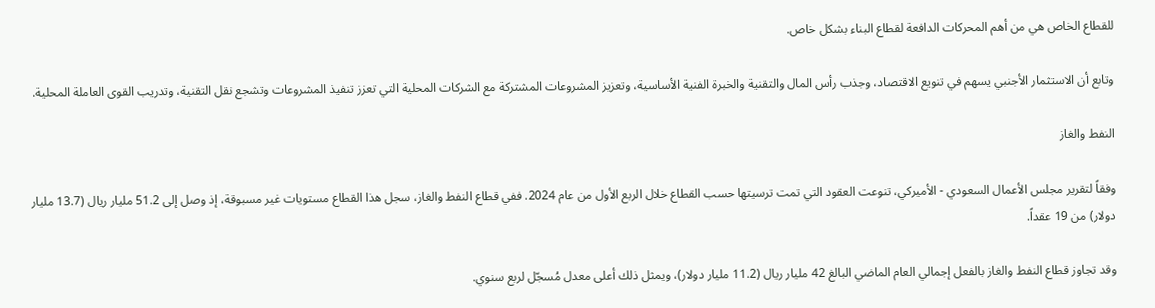للقطاع الخاص هي من أهم المحركات الدافعة لقطاع البناء بشكل خاص.

وتابع أن الاستثمار الأجنبي يسهم في تنويع الاقتصاد، وجذب رأس المال والتقنية والخبرة الفنية الأساسية، وتعزيز المشروعات المشتركة مع الشركات المحلية التي تعزز تنفيذ المشروعات وتشجع نقل التقنية، وتدريب القوى العاملة المحلية.

النفط والغاز

وفقاً لتقرير مجلس الأعمال السعودي - الأميركي، تنوعت العقود التي تمت ترسيتها حسب القطاع خلال الربع الأول من عام 2024. ففي قطاع النفط والغاز، سجل هذا القطاع مستويات غير مسبوقة، إذ وصل إلى 51.2 مليار ريال (13.7 مليار دولار) من 19 عقداً.

وقد تجاوز قطاع النفط والغاز بالفعل إجمالي العام الماضي البالغ 42 مليار ريال (11.2 مليار دولار)، ويمثل ذلك أعلى معدل مُسجّل لربع سنوي.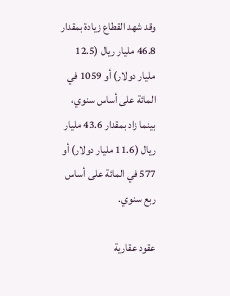وقد شهد القطاع زيادة بمقدار 46.8 مليار ريال (12.5 مليار دولار) أو 1059 في المائة على أساس سنوي، بينما زاد بمقدار 43.6 مليار ريال (11.6 مليار دولار) أو 577 في المائة على أساس ربع سنوي.

عقود عقارية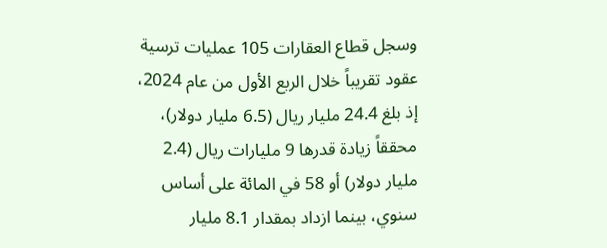وسجل قطاع العقارات 105 عمليات ترسية عقود تقريباً خلال الربع الأول من عام 2024، إذ بلغ 24.4 مليار ريال (6.5 مليار دولار)، محققاً زيادة قدرها 9 مليارات ريال (2.4 مليار دولار) أو 58 في المائة على أساس سنوي، بينما ازداد بمقدار 8.1 مليار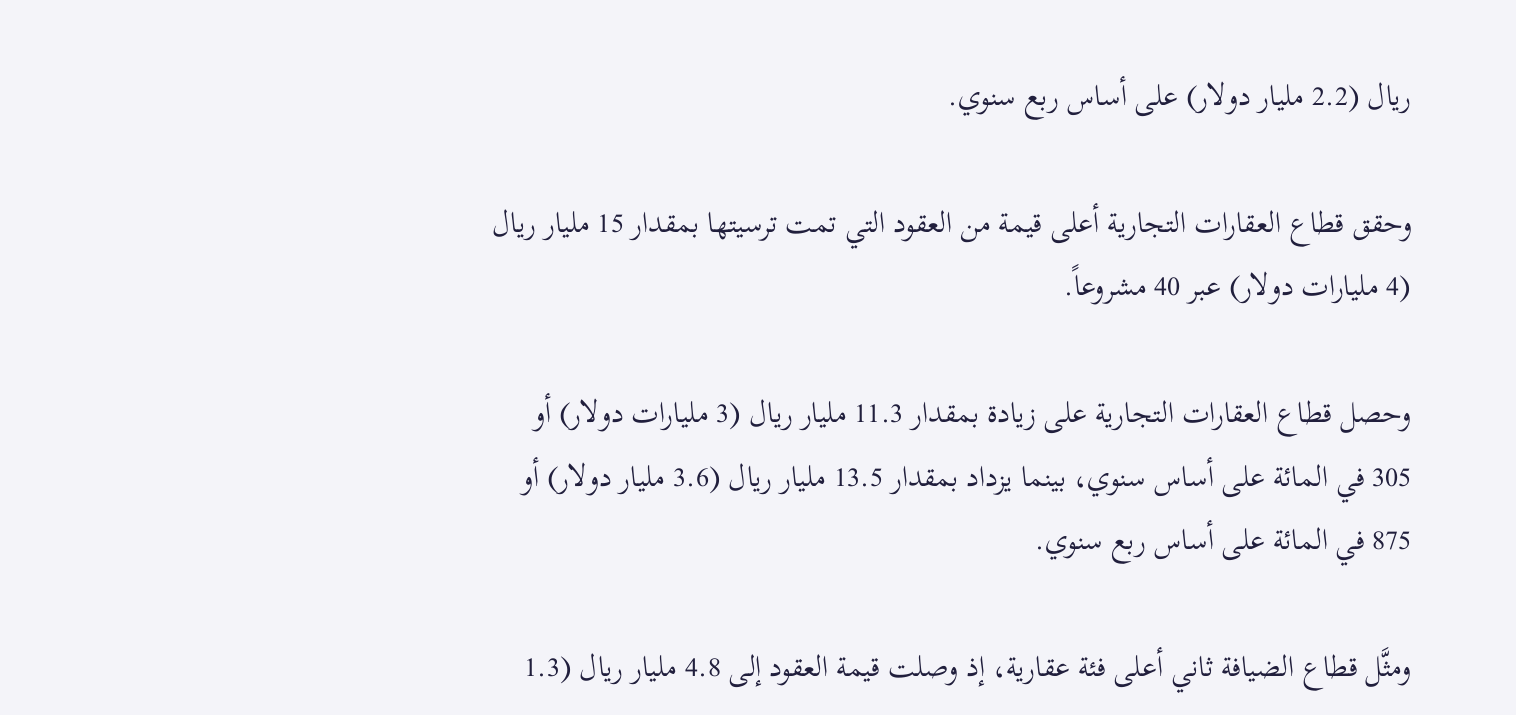ريال (2.2 مليار دولار) على أساس ربع سنوي.

وحقق قطاع العقارات التجارية أعلى قيمة من العقود التي تمت ترسيتها بمقدار 15 مليار ريال (4 مليارات دولار) عبر 40 مشروعاً.

وحصل قطاع العقارات التجارية على زيادة بمقدار 11.3 مليار ريال (3 مليارات دولار) أو 305 في المائة على أساس سنوي، بينما يزداد بمقدار 13.5 مليار ريال (3.6 مليار دولار) أو 875 في المائة على أساس ربع سنوي.

ومثَّل قطاع الضيافة ثاني أعلى فئة عقارية، إذ وصلت قيمة العقود إلى 4.8 مليار ريال (1.3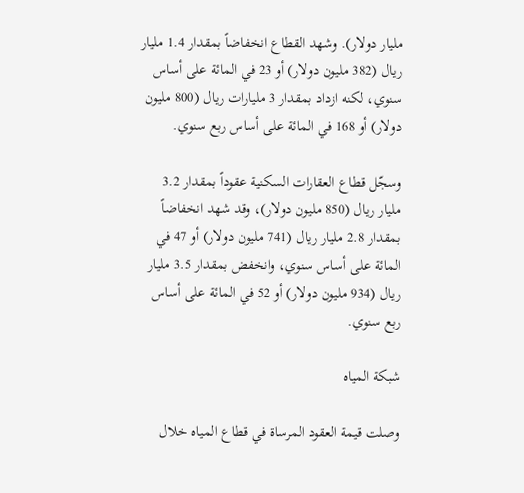مليار دولار). وشهد القطاع انخفاضاً بمقدار 1.4 مليار ريال (382 مليون دولار) أو 23 في المائة على أساس سنوي، لكنه ازداد بمقدار 3 مليارات ريال (800 مليون دولار) أو 168 في المائة على أساس ربع سنوي.

وسجّل قطاع العقارات السكنية عقوداً بمقدار 3.2 مليار ريال (850 مليون دولار)، وقد شهد انخفاضاً بمقدار 2.8 مليار ريال (741 مليون دولار) أو 47 في المائة على أساس سنوي، وانخفض بمقدار 3.5 مليار ريال (934 مليون دولار) أو 52 في المائة على أساس ربع سنوي.

شبكة المياه

وصلت قيمة العقود المرساة في قطاع المياه خلال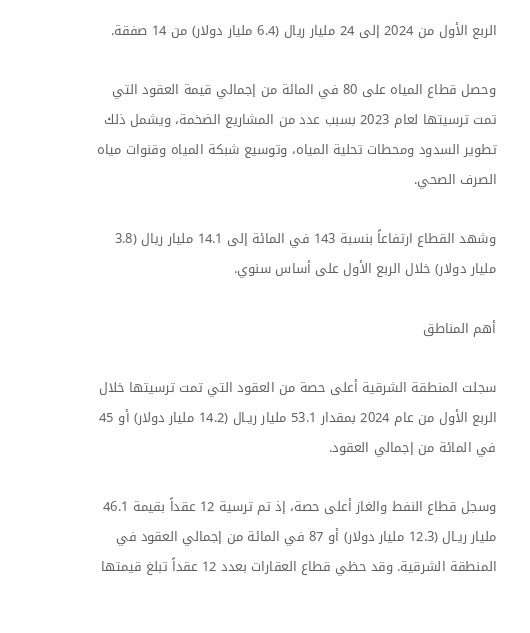الربع الأول من 2024 إلى 24 مليار ريال (6.4 مليار دولار) من 14 صفقة.

وحصل قطاع المياه على 80 في المائة من إجمالي قيمة العقود التي تمت ترسيتها لعام 2023 بسبب عدد من المشاريع الضخمة، ويشمل ذلك تطوير السدود ومحطات تحلية المياه، وتوسيع شبكة المياه وقنوات مياه الصرف الصحي.

وشهد القطاع ارتفاعاً بنسبة 143 في المائة إلى 14.1 مليار ريال (3.8 مليار دولار) خلال الربع الأول على أساس سنوي.

أهم المناطق

سجلت المنطقة الشرقية أعلى حصة من العقود التي تمت ترسيتها خلال الربع الأول من عام 2024 بمقدار 53.1 مليار ريـال (14.2 مليار دولار) أو 45 في المائة من إجمالي العقود.

وسجل قطاع النفط والغاز أعلى حصة، إذ تم ترسية 12 عقداً بقيمة 46.1 مليار ريـال (12.3 مليار دولار) أو 87 في المائة من إجمالي العقود في المنطقة الشرقية. وقد حظي قطاع العقارات بعدد 12 عقداً تبلغ قيمتها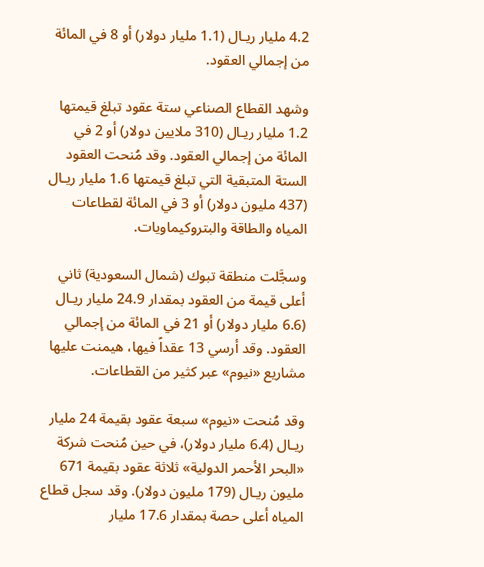4.2 مليار ريـال (1.1 مليار دولار) أو 8 في المائة من إجمالي العقود.

وشهد القطاع الصناعي ستة عقود تبلغ قيمتها 1.2 مليار ريـال (310 ملايين دولار) أو 2 في المائة من إجمالي العقود. وقد مُنحت العقود الستة المتبقية التي تبلغ قيمتها 1.6 مليار ريـال (437 مليون دولار) أو 3 في المائة لقطاعات المياه والطاقة والبتروكيماويات.

وسجَّلت منطقة تبوك (شمال السعودية) ثاني أعلى قيمة من العقود بمقدار 24.9 مليار ريـال (6.6 مليار دولار) أو 21 في المائة من إجمالي العقود. وقد أرسي 13 عقداً فيها، هيمنت عليها مشاريع «نيوم» عبر كثير من القطاعات.

وقد مُنحت «نيوم» سبعة عقود بقيمة 24 مليار ريـال (6.4 مليار دولار)، في حين مُنحت شركة «البحر الأحمر الدولية» ثلاثة عقود بقيمة 671 مليون ريـال (179 مليون دولار). وقد سجل قطاع المياه أعلى حصة بمقدار 17.6 مليار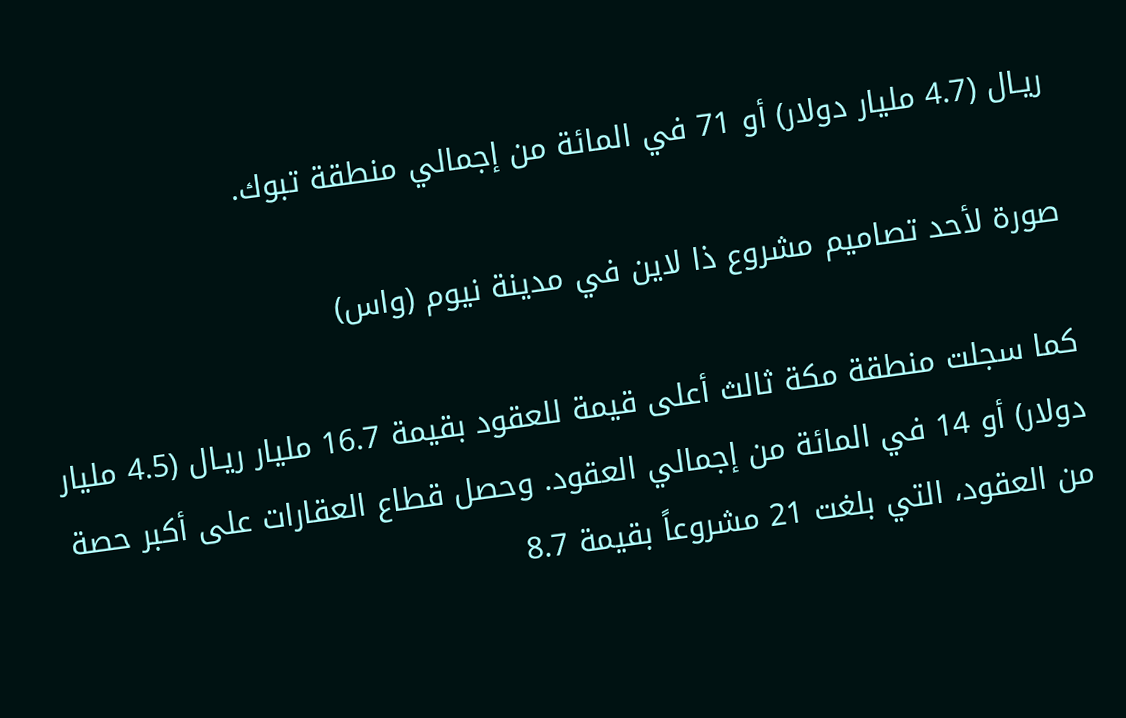ريـال (4.7 مليار دولار) أو 71 في المائة من إجمالي منطقة تبوك.

صورة لأحد تصاميم مشروع ذا لاين في مدينة نيوم (واس)

كما سجلت منطقة مكة ثالث أعلى قيمة للعقود بقيمة 16.7 مليار ريـال (4.5 مليار دولار) أو 14 في المائة من إجمالي العقود. وحصل قطاع العقارات على أكبر حصة من العقود، التي بلغت 21 مشروعاً بقيمة 8.7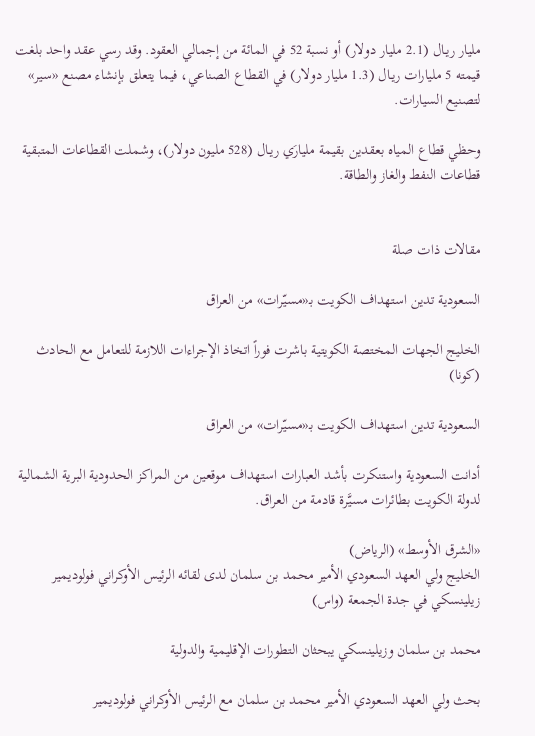مليار ريـال (2.1 مليار دولار) أو نسبة 52 في المائة من إجمالي العقود. وقد رسي عقد واحد بلغت قيمته 5 مليارات ريـال (1.3 مليار دولار) في القطاع الصناعي، فيما يتعلق بإنشاء مصنع «سير» لتصنيع السيارات.

وحظي قطاع المياه بعقدين بقيمة مليارَي ريـال (528 مليون دولار)، وشملت القطاعات المتبقية قطاعات النفط والغاز والطاقة.


مقالات ذات صلة

السعودية تدين استهداف الكويت بـ«مسيّرات» من العراق

الخليج الجهات المختصة الكويتية باشرت فوراً اتخاذ الإجراءات اللازمة للتعامل مع الحادث (كونا)

السعودية تدين استهداف الكويت بـ«مسيّرات» من العراق

أدانت السعودية واستنكرت بأشد العبارات استهداف موقعين من المراكز الحدودية البرية الشمالية لدولة الكويت بطائرات مسيَّرة قادمة من العراق.

«الشرق الأوسط» (الرياض)
الخليج ولي العهد السعودي الأمير محمد بن سلمان لدى لقائه الرئيس الأوكراني فولوديمير زيلينسكي في جدة الجمعة (واس)

محمد بن سلمان وزيلينسكي يبحثان التطورات الإقليمية والدولية

بحث ولي العهد السعودي الأمير محمد بن سلمان مع الرئيس الأوكراني فولوديمير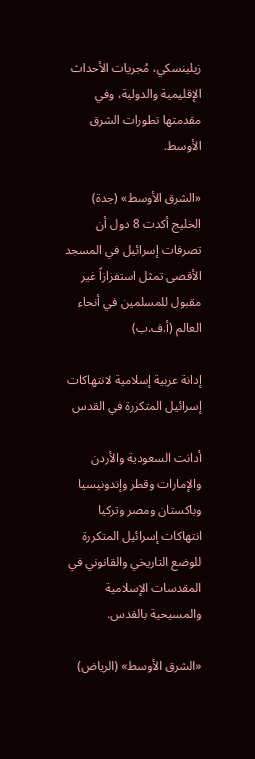زيلينسكي، مُجريات الأحداث الإقليمية والدولية، وفي مقدمتها تطورات الشرق الأوسط.

«الشرق الأوسط» (جدة)
الخليج أكدت 8 دول أن تصرفات إسرائيل في المسجد الأقصى تمثل استفزازاً غير مقبول للمسلمين في أنحاء العالم (أ.ف.ب)

إدانة عربية إسلامية لانتهاكات إسرائيل المتكررة في القدس

أدانت السعودية والأردن والإمارات وقطر وإندونيسيا وباكستان ومصر وتركيا انتهاكات إسرائيل المتكررة للوضع التاريخي والقانوني في المقدسات الإسلامية والمسيحية بالقدس.

«الشرق الأوسط» (الرياض)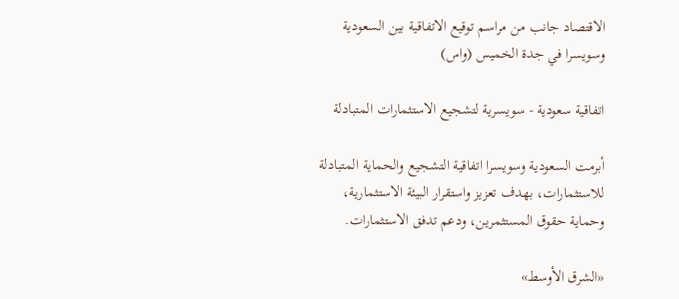الاقتصاد جانب من مراسم توقيع الاتفاقية بين السعودية وسويسرا في جدة الخميس (واس)

اتفاقية سعودية - سويسرية لتشجيع الاستثمارات المتبادلة

أبرمت السعودية وسويسرا اتفاقية التشجيع والحماية المتبادلة للاستثمارات، بهدف تعزيز واستقرار البيئة الاستثمارية، وحماية حقوق المستثمرين، ودعم تدفق الاستثمارات.

«الشرق الأوسط»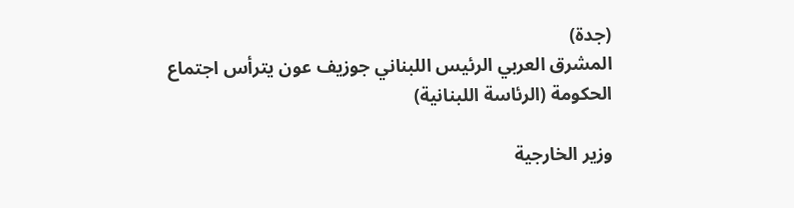(جدة)
المشرق العربي الرئيس اللبناني جوزيف عون يترأس اجتماع الحكومة (الرئاسة اللبنانية)

وزير الخارجية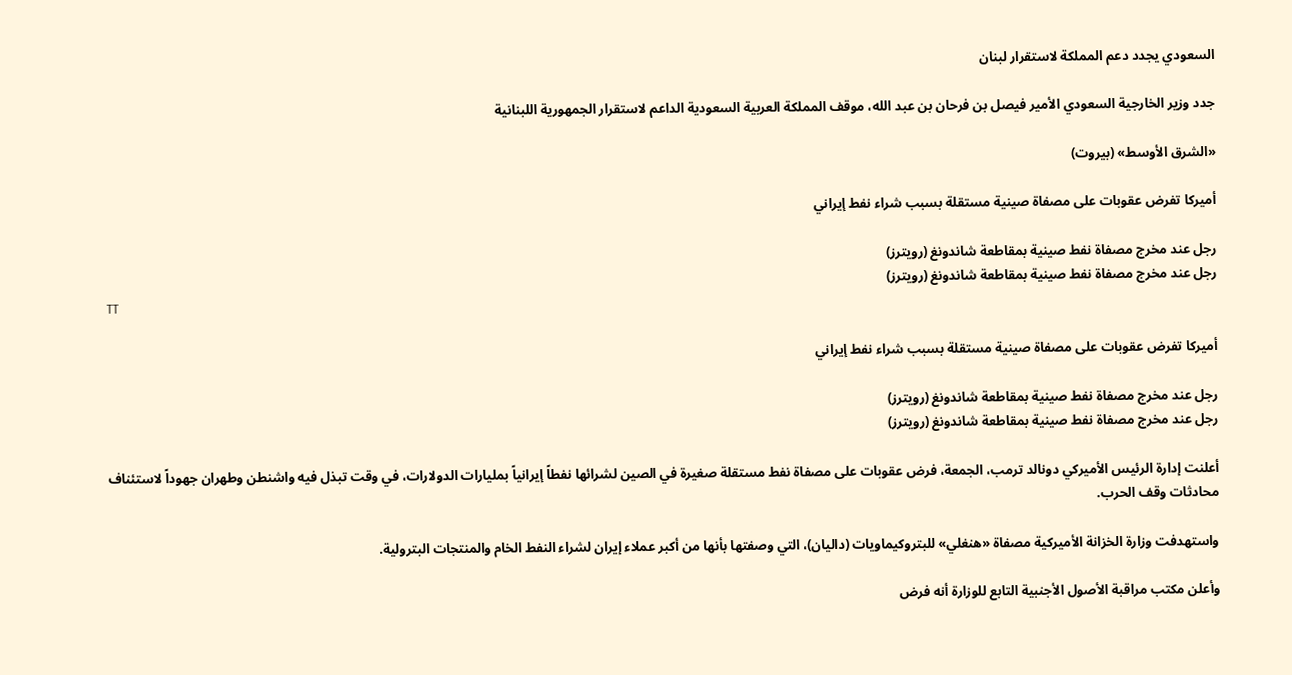السعودي يجدد دعم المملكة لاستقرار لبنان

جدد وزير الخارجية السعودي الأمير فيصل بن فرحان بن عبد الله، موقف المملكة العربية السعودية الداعم لاستقرار الجمهورية اللبنانية

«الشرق الأوسط» (بيروت)

أميركا تفرض عقوبات على مصفاة صينية مستقلة بسبب شراء نفط إيراني

رجل عند مخرج مصفاة نفط صينية بمقاطعة شاندونغ (رويترز)
رجل عند مخرج مصفاة نفط صينية بمقاطعة شاندونغ (رويترز)
TT

أميركا تفرض عقوبات على مصفاة صينية مستقلة بسبب شراء نفط إيراني

رجل عند مخرج مصفاة نفط صينية بمقاطعة شاندونغ (رويترز)
رجل عند مخرج مصفاة نفط صينية بمقاطعة شاندونغ (رويترز)

أعلنت ‌إدارة الرئيس الأميركي دونالد ترمب، الجمعة، فرض عقوبات على مصفاة نفط مستقلة صغيرة في الصين لشرائها نفطاً إيرانياً بمليارات الدولارات، في وقت تبذل فيه واشنطن وطهران جهوداً لاستئناف محادثات وقف الحرب.

واستهدفت وزارة الخزانة الأميركية مصفاة «هنغلي» للبتروكيماويات (داليان)، التي وصفتها بأنها من أكبر عملاء إيران لشراء النفط الخام والمنتجات البترولية.

وأعلن مكتب مراقبة الأصول الأجنبية التابع للوزارة أنه فرض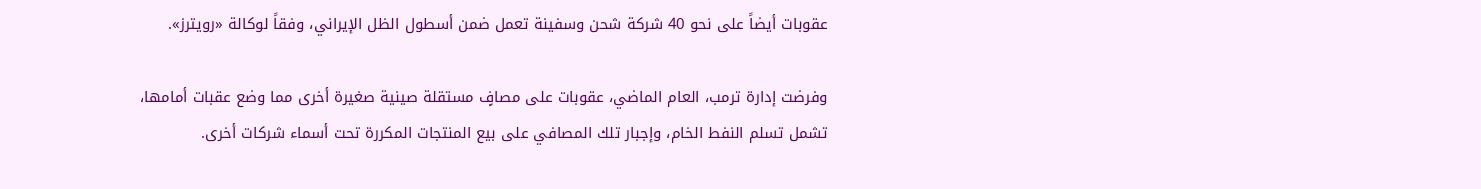عقوبات أيضاً ‌على نحو ‌40 شركة شحن وسفينة تعمل ‌ضمن أسطول الظل الإيراني، وفقاً لوكالة «رويترز».

وفرضت إدارة ترمب، العام الماضي، عقوبات على مصافٍ مستقلة صينية صغيرة أخرى مما وضع عقبات أمامها، تشمل تسلم النفط الخام، وإجبار تلك المصافي على بيع المنتجات المكررة تحت أسماء شركات أخرى.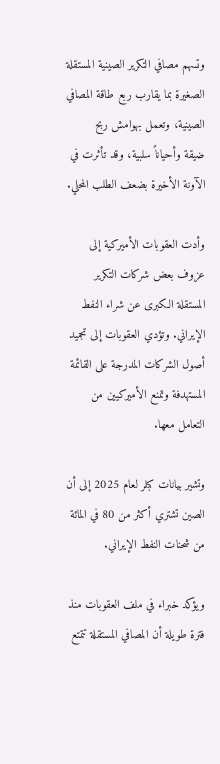وتسهم مصافي التكرير الصينية المستقلة الصغيرة بما يقارب ربع طاقة المصافي الصينية، وتعمل بهوامش ربح ضيقة ‌وأحياناً سلبية، وقد ‌تأثرت في الآونة الأخيرة بضعف الطلب المحلي.

وأدت العقوبات الأميركية ‌إلى عزوف بعض شركات التكرير المستقلة الكبرى عن ‌شراء النفط الإيراني. وتؤدي العقوبات إلى تجميد أصول الشركات المدرجة على القائمة المستهدفة وتمنع الأميركيين من التعامل معها.

وتشير بيانات كبلر لعام 2025 إلى أن الصين ‌تشتري أكثر من 80 في المائة من شحنات النفط الإيراني.

ويؤكد خبراء في ملف العقوبات منذ فترة طويلة أن المصافي المستقلة تتمتع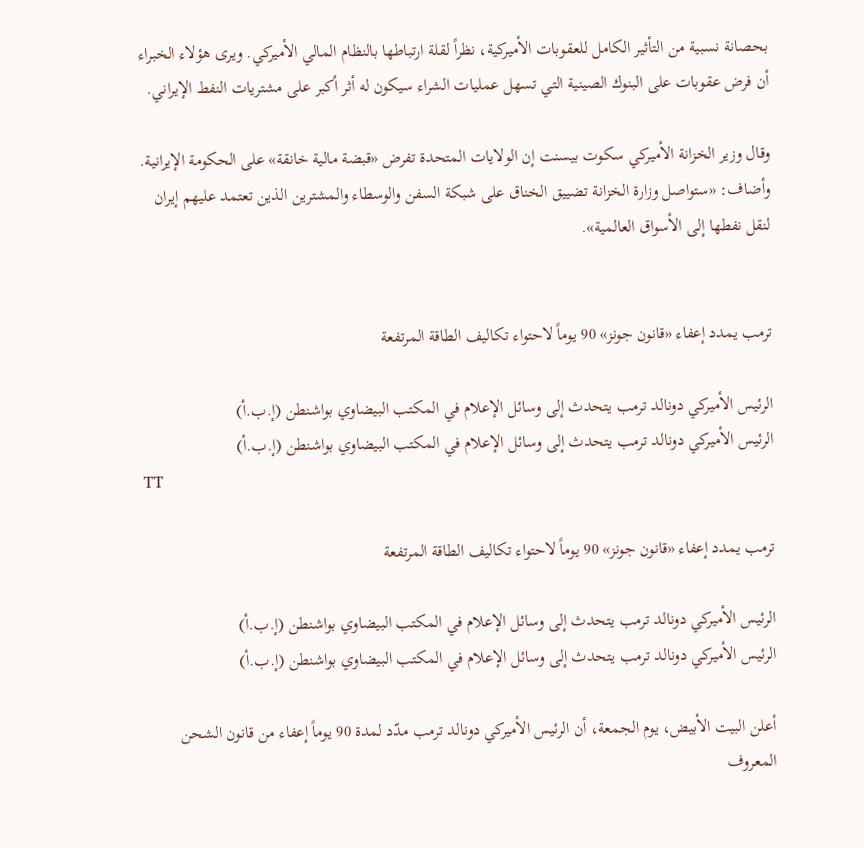بحصانة نسبية من التأثير الكامل للعقوبات الأميركية، نظراً لقلة ارتباطها بالنظام المالي الأميركي. ويرى هؤلاء الخبراء أن فرض عقوبات على البنوك الصينية التي تسهل عمليات الشراء سيكون له أثر أكبر على مشتريات النفط الإيراني.

وقال وزير الخزانة الأميركي سكوت بيسنت إن الولايات المتحدة تفرض «قبضة مالية خانقة» على الحكومة الإيرانية. وأضاف: «ستواصل وزارة الخزانة تضييق الخناق على شبكة السفن والوسطاء والمشترين الذين تعتمد عليهم إيران لنقل نفطها إلى الأسواق العالمية».


ترمب يمدد إعفاء «قانون جونز» 90 يوماً لاحتواء تكاليف الطاقة المرتفعة

الرئيس الأميركي دونالد ترمب يتحدث إلى وسائل الإعلام في المكتب البيضاوي بواشنطن (إ.ب.أ)
الرئيس الأميركي دونالد ترمب يتحدث إلى وسائل الإعلام في المكتب البيضاوي بواشنطن (إ.ب.أ)
TT

ترمب يمدد إعفاء «قانون جونز» 90 يوماً لاحتواء تكاليف الطاقة المرتفعة

الرئيس الأميركي دونالد ترمب يتحدث إلى وسائل الإعلام في المكتب البيضاوي بواشنطن (إ.ب.أ)
الرئيس الأميركي دونالد ترمب يتحدث إلى وسائل الإعلام في المكتب البيضاوي بواشنطن (إ.ب.أ)

أعلن البيت الأبيض، يوم الجمعة، أن الرئيس الأميركي دونالد ترمب مدّد لمدة 90 يوماً إعفاء من قانون الشحن المعروف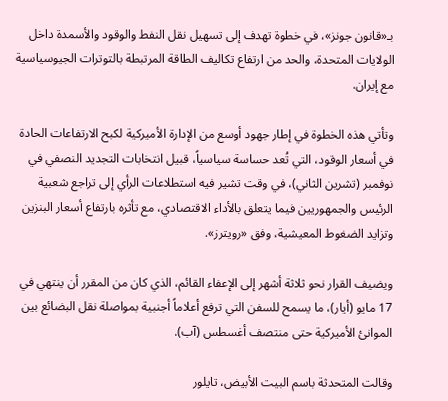بـ«قانون جونز»، في خطوة تهدف إلى تسهيل نقل النفط والوقود والأسمدة داخل الولايات المتحدة، والحد من ارتفاع تكاليف الطاقة المرتبطة بالتوترات الجيوسياسية مع إيران.

وتأتي هذه الخطوة في إطار جهود أوسع من الإدارة الأميركية لكبح الارتفاعات الحادة في أسعار الوقود، التي تُعد حساسة سياسياً، قبيل انتخابات التجديد النصفي في نوفمبر (تشرين الثاني)، في وقت تشير فيه استطلاعات الرأي إلى تراجع شعبية الرئيس والجمهوريين فيما يتعلق بالأداء الاقتصادي، مع تأثره بارتفاع أسعار البنزين وتزايد الضغوط المعيشية، وفق «رويترز».

ويضيف القرار نحو ثلاثة أشهر إلى الإعفاء القائم، الذي كان من المقرر أن ينتهي في 17 مايو (أيار)، ما يسمح للسفن التي ترفع أعلاماً أجنبية بمواصلة نقل البضائع بين الموانئ الأميركية حتى منتصف أغسطس (آب).

وقالت المتحدثة باسم البيت الأبيض، تايلور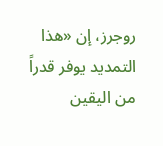روجرز، إن «هذا التمديد يوفر قدراً من اليقين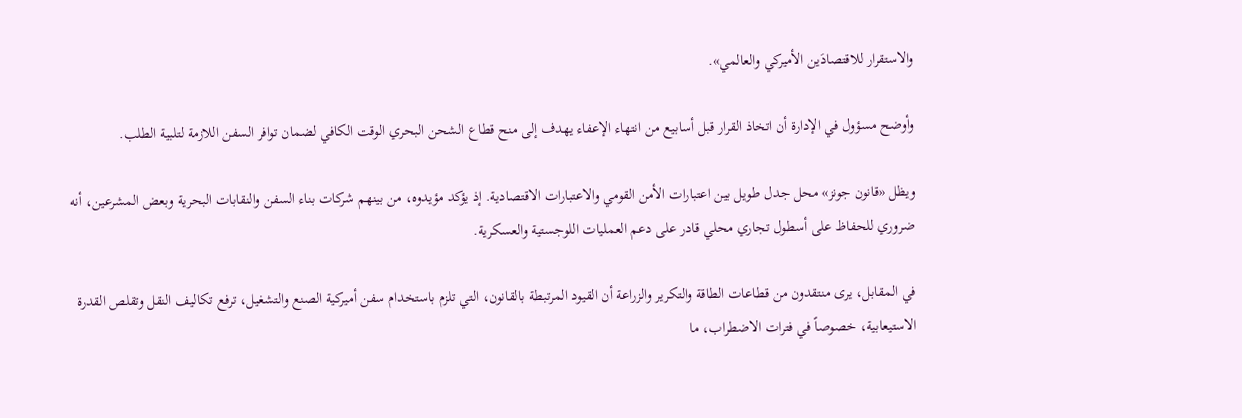والاستقرار للاقتصادَين الأميركي والعالمي».

وأوضح مسؤول في الإدارة أن اتخاذ القرار قبل أسابيع من انتهاء الإعفاء يهدف إلى منح قطاع الشحن البحري الوقت الكافي لضمان توافر السفن اللازمة لتلبية الطلب.

ويظل «قانون جونز» محل جدل طويل بين اعتبارات الأمن القومي والاعتبارات الاقتصادية. إذ يؤكد مؤيدوه، من بينهم شركات بناء السفن والنقابات البحرية وبعض المشرعين، أنه ضروري للحفاظ على أسطول تجاري محلي قادر على دعم العمليات اللوجستية والعسكرية.

في المقابل، يرى منتقدون من قطاعات الطاقة والتكرير والزراعة أن القيود المرتبطة بالقانون، التي تلزم باستخدام سفن أميركية الصنع والتشغيل، ترفع تكاليف النقل وتقلص القدرة الاستيعابية، خصوصاً في فترات الاضطراب، ما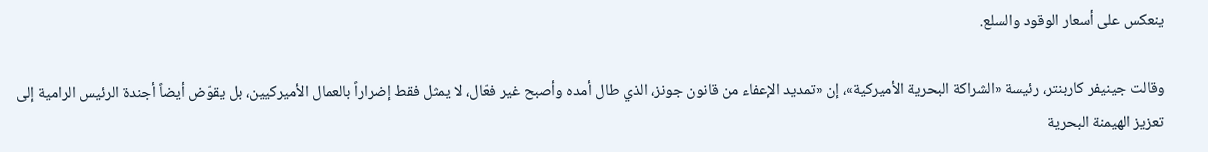ينعكس على أسعار الوقود والسلع.

وقالت جينيفر كاربنتر، رئيسة «الشراكة البحرية الأميركية»، إن «تمديد الإعفاء من قانون جونز، الذي طال أمده وأصبح غير فعّال، لا يمثل فقط إضراراً بالعمال الأميركيين، بل يقوّض أيضاً أجندة الرئيس الرامية إلى تعزيز الهيمنة البحرية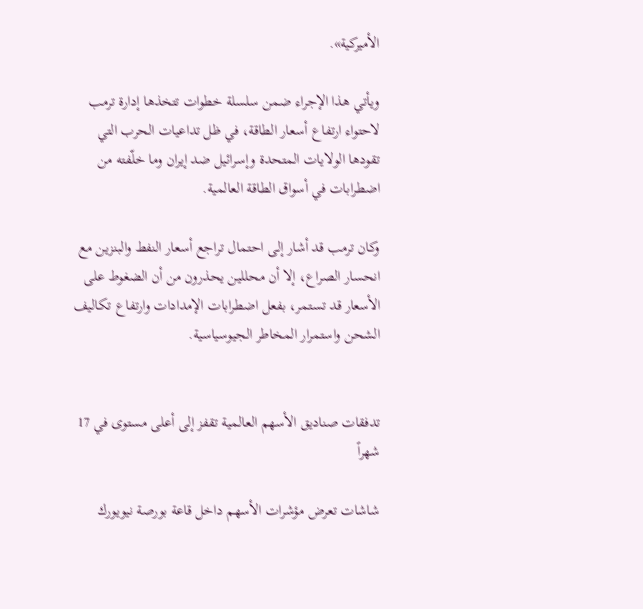الأميركية».

ويأتي هذا الإجراء ضمن سلسلة خطوات تتخذها إدارة ترمب لاحتواء ارتفاع أسعار الطاقة، في ظل تداعيات الحرب التي تقودها الولايات المتحدة وإسرائيل ضد إيران وما خلّفته من اضطرابات في أسواق الطاقة العالمية.

وكان ترمب قد أشار إلى احتمال تراجع أسعار النفط والبنزين مع انحسار الصراع، إلا أن محللين يحذرون من أن الضغوط على الأسعار قد تستمر، بفعل اضطرابات الإمدادات وارتفاع تكاليف الشحن واستمرار المخاطر الجيوسياسية.


تدفقات صناديق الأسهم العالمية تقفز إلى أعلى مستوى في 17 شهراً

شاشات تعرض مؤشرات الأسهم داخل قاعة بورصة نيويورك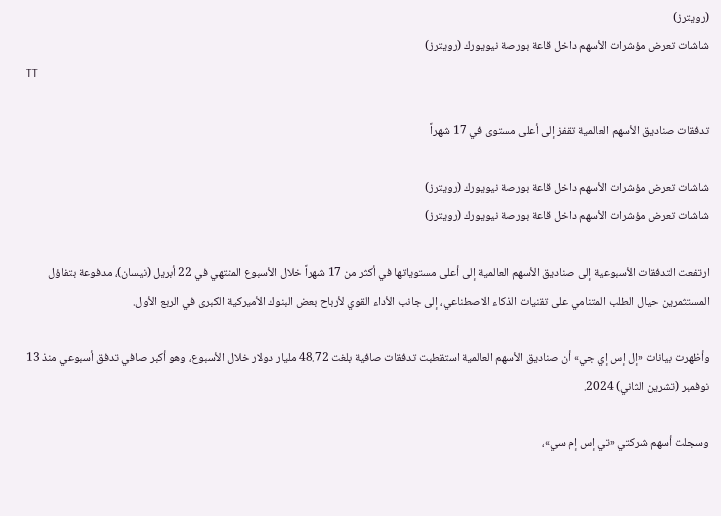(رويترز)
شاشات تعرض مؤشرات الأسهم داخل قاعة بورصة نيويورك (رويترز)
TT

تدفقات صناديق الأسهم العالمية تقفز إلى أعلى مستوى في 17 شهراً

شاشات تعرض مؤشرات الأسهم داخل قاعة بورصة نيويورك (رويترز)
شاشات تعرض مؤشرات الأسهم داخل قاعة بورصة نيويورك (رويترز)

ارتفعت التدفقات الأسبوعية إلى صناديق الأسهم العالمية إلى أعلى مستوياتها في أكثر من 17 شهراً خلال الأسبوع المنتهي في 22 أبريل (نيسان)، مدفوعة بتفاؤل المستثمرين حيال الطلب المتنامي على تقنيات الذكاء الاصطناعي، إلى جانب الأداء القوي لأرباح بعض البنوك الأميركية الكبرى في الربع الأول.

وأظهرت بيانات «إل إس إي جي» أن صناديق الأسهم العالمية استقطبت تدفقات صافية بلغت 48.72 مليار دولار خلال الأسبوع، وهو أكبر صافي تدفق أسبوعي منذ 13 نوفمبر (تشرين الثاني) 2024.

وسجلت أسهم شركتي «تي إس إم سي»،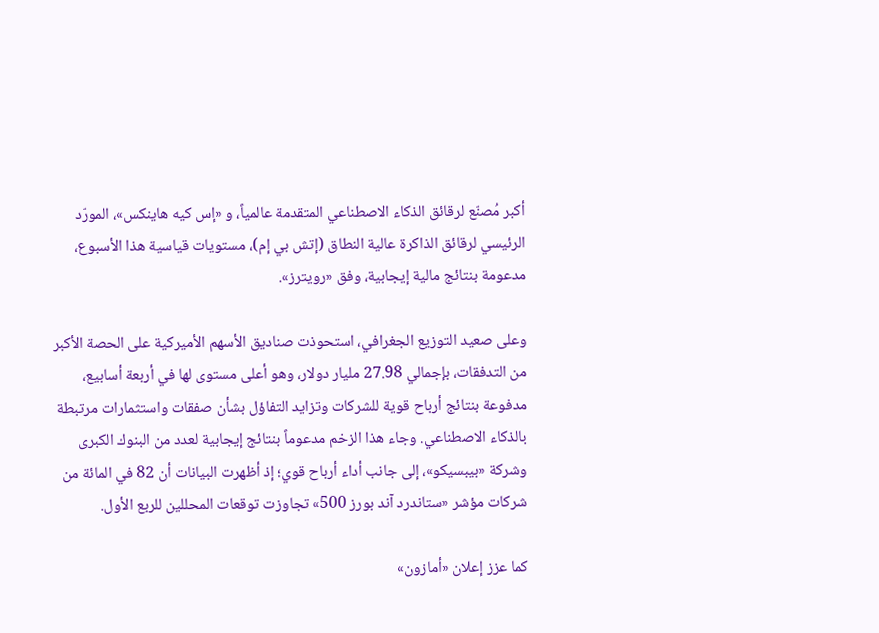أكبر مُصنّع لرقائق الذكاء الاصطناعي المتقدمة عالمياً، و «إس كيه هاينكس»، المورّد الرئيسي لرقائق الذاكرة عالية النطاق (إتش بي إم)، مستويات قياسية هذا الأسبوع، مدعومة بنتائج مالية إيجابية، وفق «رويترز».

وعلى صعيد التوزيع الجغرافي، استحوذت صناديق الأسهم الأميركية على الحصة الأكبر من التدفقات، بإجمالي 27.98 مليار دولار، وهو أعلى مستوى لها في أربعة أسابيع، مدفوعة بنتائج أرباح قوية للشركات وتزايد التفاؤل بشأن صفقات واستثمارات مرتبطة بالذكاء الاصطناعي. وجاء هذا الزخم مدعوماً بنتائج إيجابية لعدد من البنوك الكبرى وشركة «بيبسيكو»، إلى جانب أداء أرباح قوي؛ إذ أظهرت البيانات أن 82 في المائة من شركات مؤشر «ستاندرد آند بورز 500» تجاوزت توقعات المحللين للربع الأول.

كما عزز إعلان «أمازون»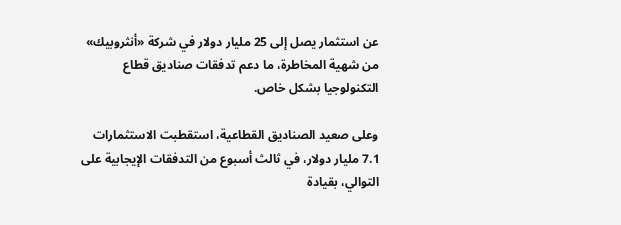عن استثمار يصل إلى 25 مليار دولار في شركة «أنثروبيك» من شهية المخاطرة، ما دعم تدفقات صناديق قطاع التكنولوجيا بشكل خاص.

وعلى صعيد الصناديق القطاعية، استقطبت الاستثمارات 7.1 مليار دولار، في ثالث أسبوع من التدفقات الإيجابية على التوالي، بقيادة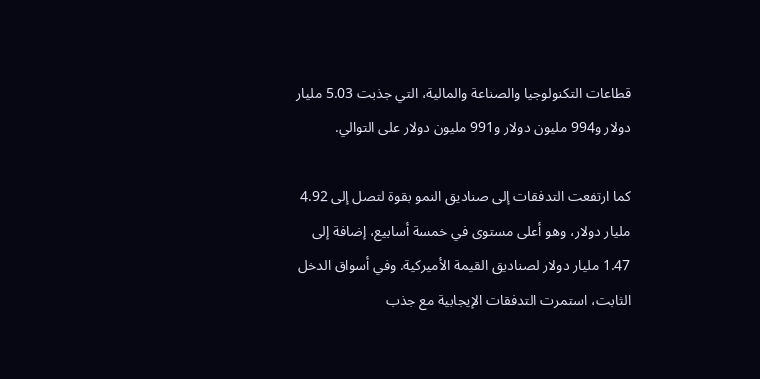قطاعات التكنولوجيا والصناعة والمالية، التي جذبت 5.03 مليار دولار و994 مليون دولار و991 مليون دولار على التوالي.

كما ارتفعت التدفقات إلى صناديق النمو بقوة لتصل إلى 4.92 مليار دولار، وهو أعلى مستوى في خمسة أسابيع، إضافة إلى 1.47 مليار دولار لصناديق القيمة الأميركية. وفي أسواق الدخل الثابت، استمرت التدفقات الإيجابية مع جذب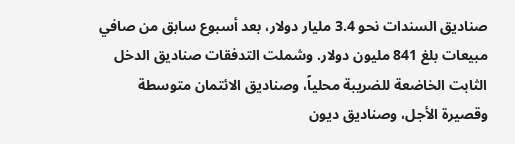صناديق السندات نحو 3.4 مليار دولار، بعد أسبوع سابق من صافي مبيعات بلغ 841 مليون دولار. وشملت التدفقات صناديق الدخل الثابت الخاضعة للضريبة محلياً، وصناديق الائتمان متوسطة وقصيرة الأجل، وصناديق ديون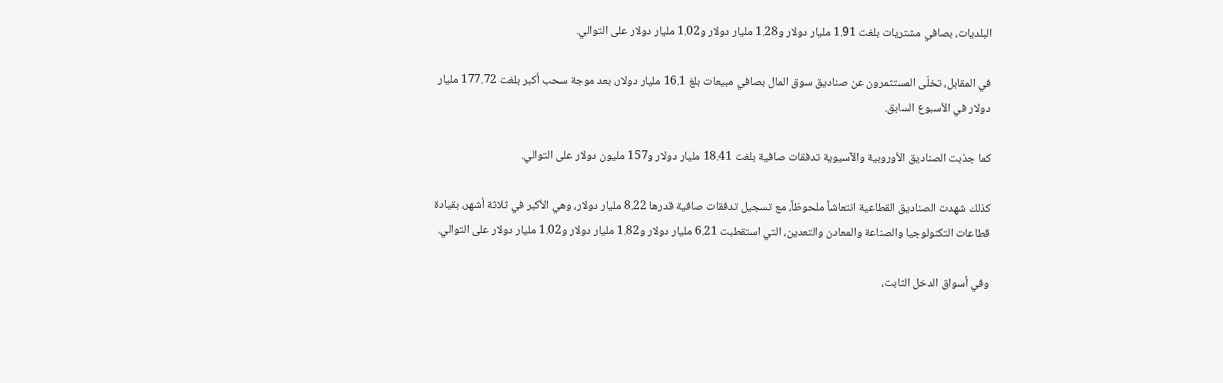البلديات، بصافي مشتريات بلغت 1.91 مليار دولار و1.28 مليار دولار و1.02 مليار دولار على التوالي.

في المقابل، تخلّى المستثمرون عن صناديق سوق المال بصافي مبيعات بلغ 16.1 مليار دولار، بعد موجة سحب أكبر بلغت 177.72 مليار دولار في الأسبوع السابق.

كما جذبت الصناديق الأوروبية والآسيوية تدفقات صافية بلغت 18.41 مليار دولار و157 مليون دولار على التوالي.

كذلك شهدت الصناديق القطاعية انتعاشاً ملحوظاً، مع تسجيل تدفقات صافية قدرها 8.22 مليار دولار، وهي الأكبر في ثلاثة أشهر، بقيادة قطاعات التكنولوجيا والصناعة والمعادن والتعدين، التي استقطبت 6.21 مليار دولار و1.82 مليار دولار و1.02 مليار دولار على التوالي.

وفي أسواق الدخل الثابت،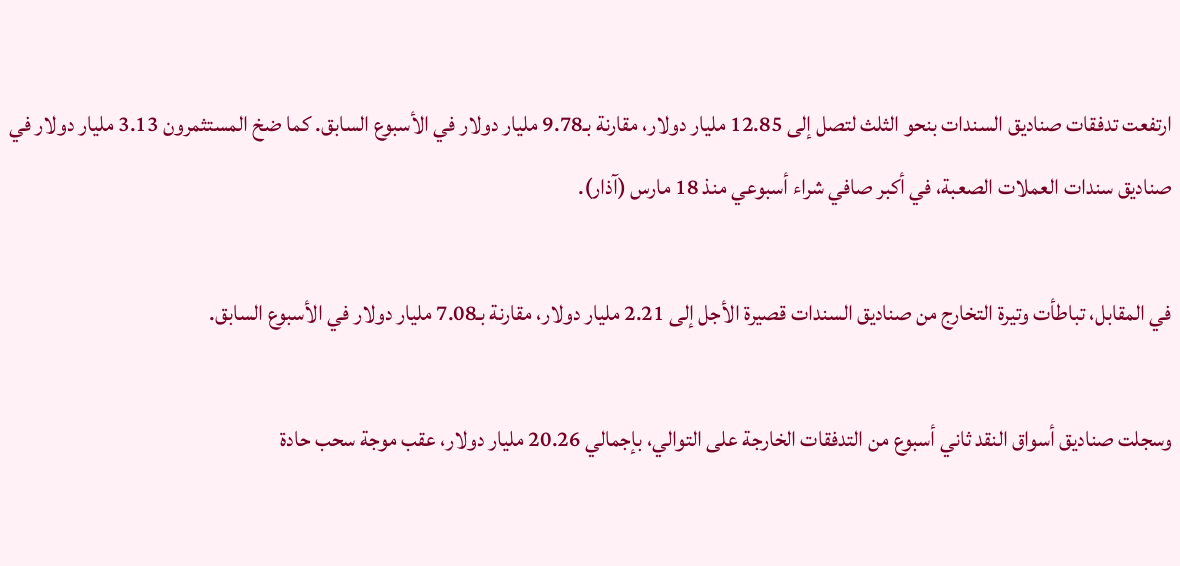ارتفعت تدفقات صناديق السندات بنحو الثلث لتصل إلى 12.85 مليار دولار، مقارنة بـ9.78 مليار دولار في الأسبوع السابق. كما ضخ المستثمرون 3.13 مليار دولار في صناديق سندات العملات الصعبة، في أكبر صافي شراء أسبوعي منذ 18 مارس (آذار).

في المقابل، تباطأت وتيرة التخارج من صناديق السندات قصيرة الأجل إلى 2.21 مليار دولار، مقارنة بـ7.08 مليار دولار في الأسبوع السابق.

وسجلت صناديق أسواق النقد ثاني أسبوع من التدفقات الخارجة على التوالي، بإجمالي 20.26 مليار دولار، عقب موجة سحب حادة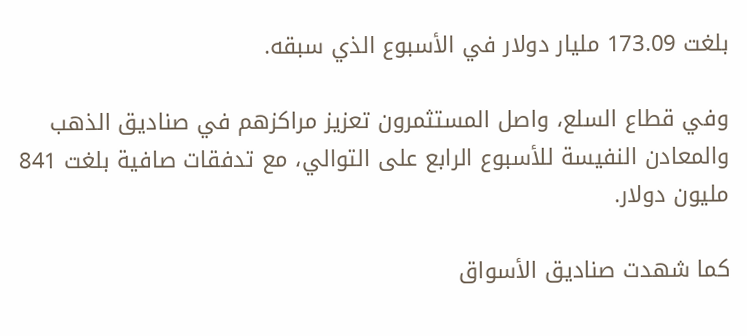بلغت 173.09 مليار دولار في الأسبوع الذي سبقه.

وفي قطاع السلع، واصل المستثمرون تعزيز مراكزهم في صناديق الذهب والمعادن النفيسة للأسبوع الرابع على التوالي، مع تدفقات صافية بلغت 841 مليون دولار.

كما شهدت صناديق الأسواق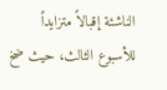الناشئة إقبالاً متزايداً للأسبوع الثالث، حيث ضخ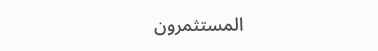المستثمرون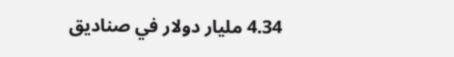4.34 مليار دولار في صناديق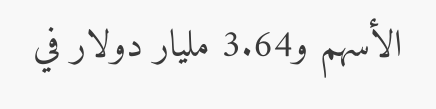الأسهم و3.64 مليار دولار في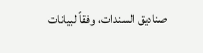صناديق السندات، وفقاً لبيانات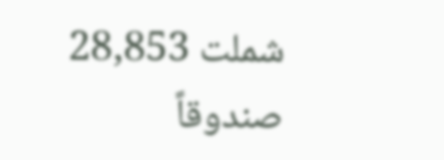شملت 28,853 صندوقاً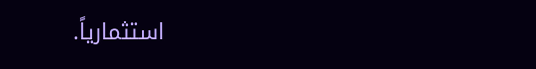استثمارياً.